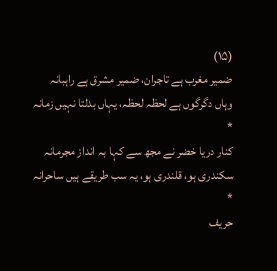(۱۵)
ضمیر مغرب ہے تاجران، ضمیر مشرق ہے راہبانہ
وہاں دگرگوں ہے لحظہ لحظہ، یہاں بدلتا نہیں زمانہ
*
کنار دریا خضر نے مجھ سے کہا بہ انداز مجرمانہ
سکندری ہو، قلندری ہو، یہ سب طریقے ہیں ساحرانہ
*
حریف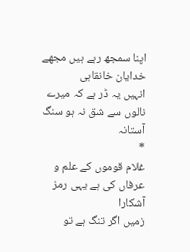اپنا سمجھ رہے ہیں مجھے خدایان خانقاہی
انہیں یہ ڈر ہے کہ میرے نالوں سے شق نہ ہو سنگ آستانہ
*
غلام قوموں کے علم و عرفاں کی ہے یہی رمز آشکارا
زمیں اگر تنگ ہے تو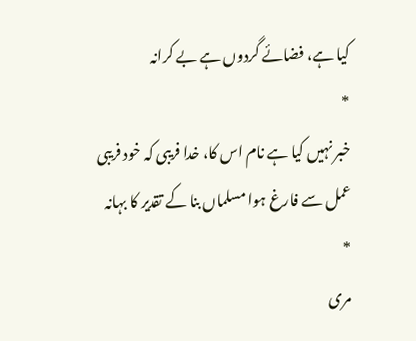کیا ہے، فضائے گردوں ہے بے کرانہ
*
خبر نہیں کیا ہے نام اس کا، خدا فریبی کہ خود فریبی
عمل سے فارغ ہوا مسلماں بنا کے تقدیر کا بہانہ
*
مری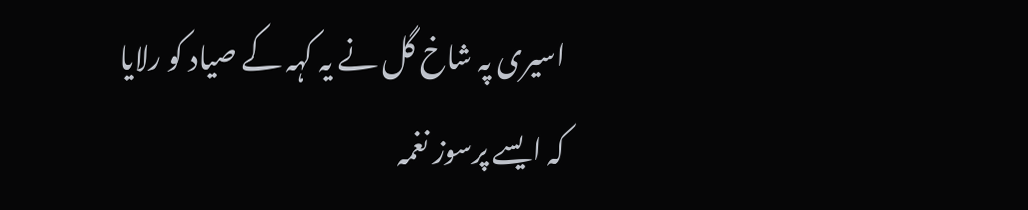اسیری پہ شاخ گل نے یہ کہہ کے صیاد کو رلایا
کہ ایسے پرسوز نغمہ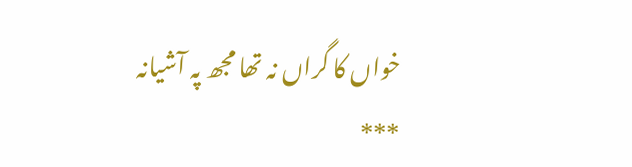خواں کا گراں نہ تھا مجھ پہ آشیانہ
***